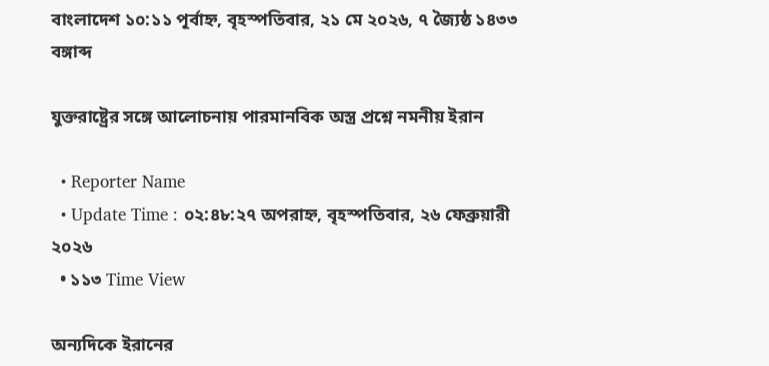বাংলাদেশ ১০:১১ পূর্বাহ্ন, বৃহস্পতিবার, ২১ মে ২০২৬, ৭ জ্যৈষ্ঠ ১৪৩৩ বঙ্গাব্দ

যুক্তরাষ্ট্রের সঙ্গে আলোচনায় পারমানবিক অস্ত্র প্রশ্নে নমনীয় ইরান

  • Reporter Name
  • Update Time : ০২:৪৮:২৭ অপরাহ্ন, বৃহস্পতিবার, ২৬ ফেব্রুয়ারী ২০২৬
  • ১১৩ Time View

অন্যদিকে ইরানের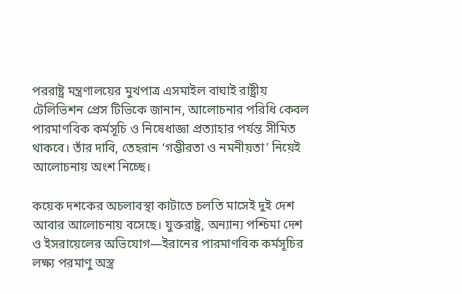পররাষ্ট্র মন্ত্রণালয়ের মুখপাত্র এসমাইল বাঘাই রাষ্ট্রীয় টেলিভিশন প্রেস টিভিকে জানান, আলোচনার পরিধি কেবল পারমাণবিক কর্মসূচি ও নিষেধাজ্ঞা প্রত্যাহার পর্যন্ত সীমিত থাকবে। তাঁর দাবি, তেহরান ‘গম্ভীরতা ও নমনীয়তা’ নিয়েই আলোচনায় অংশ নিচ্ছে।

কয়েক দশকের অচলাবস্থা কাটাতে চলতি মাসেই দুই দেশ আবার আলোচনায় বসেছে। যুক্তরাষ্ট্র, অন্যান্য পশ্চিমা দেশ ও ইসরায়েলের অভিযোগ—ইরানের পারমাণবিক কর্মসূচির লক্ষ্য পরমাণু অস্ত্র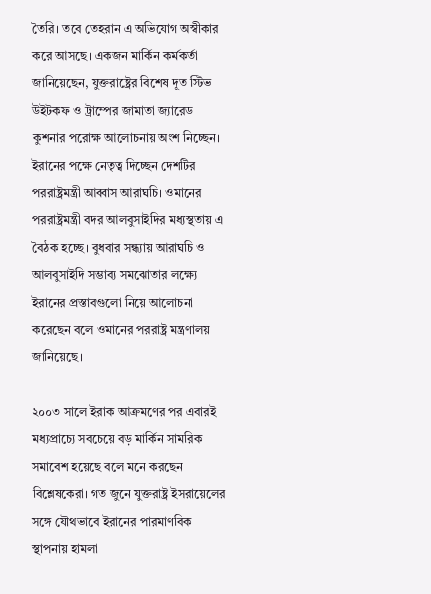তৈরি। তবে তেহরান এ অভিযোগ অস্বীকার করে আসছে। একজন মার্কিন কর্মকর্তা জানিয়েছেন, যুক্তরাষ্ট্রের বিশেষ দূত স্টিভ উইটকফ ও ট্রাম্পের জামাতা জ্যারেড কুশনার পরোক্ষ আলোচনায় অংশ নিচ্ছেন। ইরানের পক্ষে নেতৃত্ব দিচ্ছেন দেশটির পররাষ্ট্রমন্ত্রী আব্বাস আরাঘচি। ওমানের পররাষ্ট্রমন্ত্রী বদর আলবুসাইদির মধ্যস্থতায় এ বৈঠক হচ্ছে। বুধবার সন্ধ্যায় আরাঘচি ও আলবুসাইদি সম্ভাব্য সমঝোতার লক্ষ্যে ইরানের প্রস্তাবগুলো নিয়ে আলোচনা করেছেন বলে ওমানের পররাষ্ট্র মন্ত্রণালয় জানিয়েছে।

২০০৩ সালে ইরাক আক্রমণের পর এবারই মধ্যপ্রাচ্যে সবচেয়ে বড় মার্কিন সামরিক সমাবেশ হয়েছে বলে মনে করছেন বিশ্লেষকেরা। গত জুনে যুক্তরাষ্ট্র ইসরায়েলের সঙ্গে যৌথভাবে ইরানের পারমাণবিক স্থাপনায় হামলা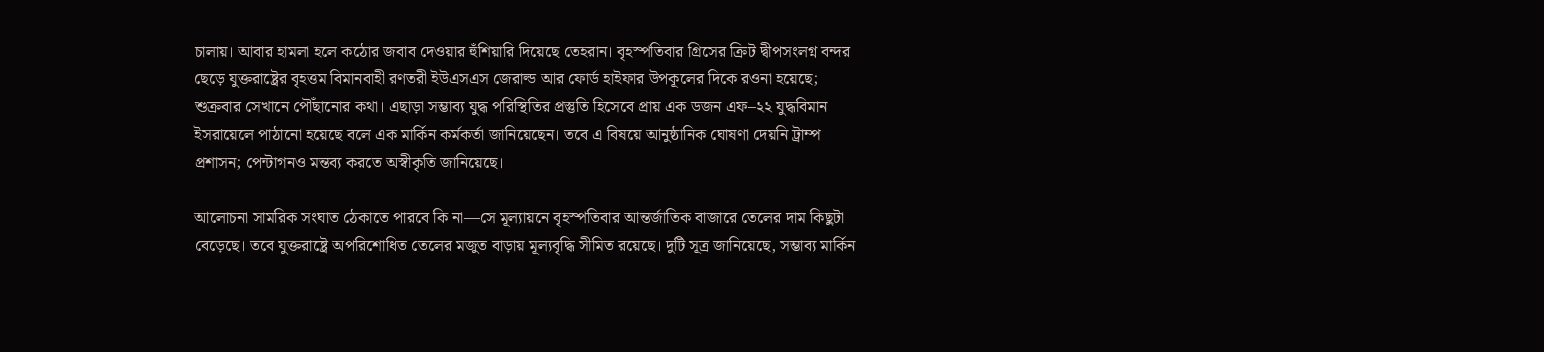চালায়। আবার হামলা হলে কঠোর জবাব দেওয়ার হুঁশিয়ারি দিয়েছে তেহরান। বৃহস্পতিবার গ্রিসের ক্রিট দ্বীপসংলগ্ন বন্দর ছেড়ে যুক্তরাষ্ট্রের বৃহত্তম বিমানবাহী রণতরী ইউএসএস জেরাল্ড আর ফোর্ড হাইফার উপকূলের দিকে রওনা হয়েছে; শুক্রবার সেখানে পৌঁছানোর কথা। এছাড়া সম্ভাব্য যুদ্ধ পরিস্থিতির প্রস্তুতি হিসেবে প্রায় এক ডজন এফ–২২ যুদ্ধবিমান ইসরায়েলে পাঠানো হয়েছে বলে এক মার্কিন কর্মকর্তা জানিয়েছেন। তবে এ বিষয়ে আনুষ্ঠানিক ঘোষণা দেয়নি ট্রাম্প প্রশাসন; পেন্টাগনও মন্তব্য করতে অস্বীকৃতি জানিয়েছে।

আলোচনা সামরিক সংঘাত ঠেকাতে পারবে কি না—সে মূল্যায়নে বৃহস্পতিবার আন্তর্জাতিক বাজারে তেলের দাম কিছুটা বেড়েছে। তবে যুক্তরাষ্ট্রে অপরিশোধিত তেলের মজুত বাড়ায় মূল্যবৃদ্ধি সীমিত রয়েছে। দুটি সূত্র জানিয়েছে, সম্ভাব্য মার্কিন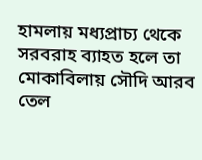হামলায় মধ্যপ্রাচ্য থেকে সরবরাহ ব্যাহত হলে তা মোকাবিলায় সৌদি আরব তেল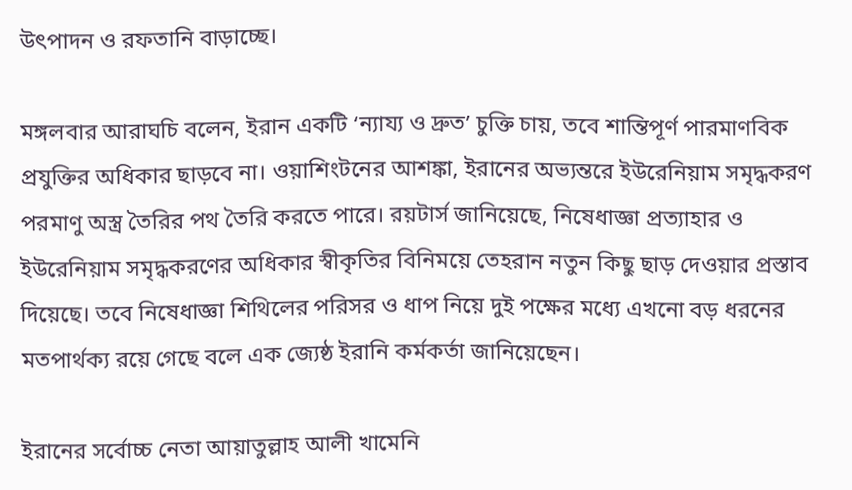উৎপাদন ও রফতানি বাড়াচ্ছে।

মঙ্গলবার আরাঘচি বলেন, ইরান একটি ‘ন্যায্য ও দ্রুত’ চুক্তি চায়, তবে শান্তিপূর্ণ পারমাণবিক প্রযুক্তির অধিকার ছাড়বে না। ওয়াশিংটনের আশঙ্কা, ইরানের অভ্যন্তরে ইউরেনিয়াম সমৃদ্ধকরণ পরমাণু অস্ত্র তৈরির পথ তৈরি করতে পারে। রয়টার্স জানিয়েছে, নিষেধাজ্ঞা প্রত্যাহার ও ইউরেনিয়াম সমৃদ্ধকরণের অধিকার স্বীকৃতির বিনিময়ে তেহরান নতুন কিছু ছাড় দেওয়ার প্রস্তাব দিয়েছে। তবে নিষেধাজ্ঞা শিথিলের পরিসর ও ধাপ নিয়ে দুই পক্ষের মধ্যে এখনো বড় ধরনের মতপার্থক্য রয়ে গেছে বলে এক জ্যেষ্ঠ ইরানি কর্মকর্তা জানিয়েছেন।

ইরানের সর্বোচ্চ নেতা আয়াতুল্লাহ আলী খামেনি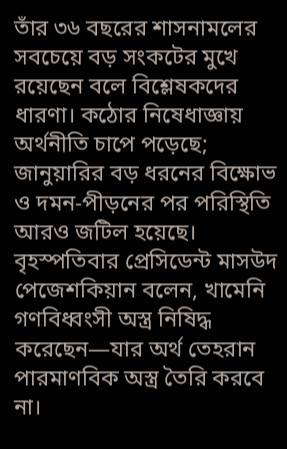তাঁর ৩৬ বছরের শাসনামলের সবচেয়ে বড় সংকটের মুখে রয়েছেন বলে বিশ্লেষকদের ধারণা। কঠোর নিষেধাজ্ঞায় অর্থনীতি চাপে পড়েছে; জানুয়ারির বড় ধরনের বিক্ষোভ ও দমন-পীড়নের পর পরিস্থিতি আরও জটিল হয়েছে। বৃহস্পতিবার প্রেসিডেন্ট মাসউদ পেজেশকিয়ান বলেন, খামেনি গণবিধ্বংসী অস্ত্র নিষিদ্ধ করেছেন—যার অর্থ তেহরান পারমাণবিক অস্ত্র তৈরি করবে না।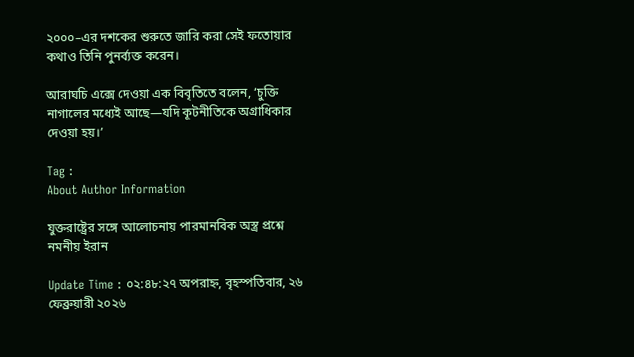২০০০–এর দশকের শুরুতে জারি করা সেই ফতোয়ার কথাও তিনি পুনর্ব্যক্ত করেন।

আরাঘচি এক্সে দেওয়া এক বিবৃতিতে বলেন, ‘চুক্তি নাগালের মধ্যেই আছে—যদি কূটনীতিকে অগ্রাধিকার দেওয়া হয়।’

Tag :
About Author Information

যুক্তরাষ্ট্রের সঙ্গে আলোচনায় পারমানবিক অস্ত্র প্রশ্নে নমনীয় ইরান

Update Time : ০২:৪৮:২৭ অপরাহ্ন, বৃহস্পতিবার, ২৬ ফেব্রুয়ারী ২০২৬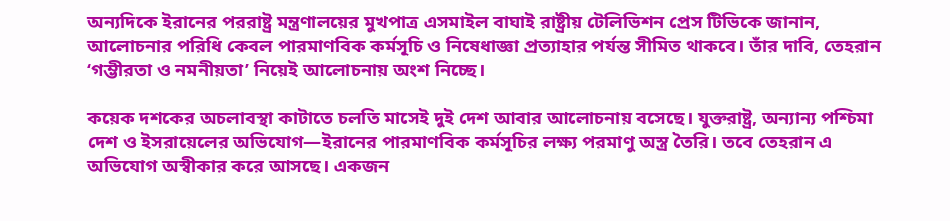অন্যদিকে ইরানের পররাষ্ট্র মন্ত্রণালয়ের মুখপাত্র এসমাইল বাঘাই রাষ্ট্রীয় টেলিভিশন প্রেস টিভিকে জানান, আলোচনার পরিধি কেবল পারমাণবিক কর্মসূচি ও নিষেধাজ্ঞা প্রত্যাহার পর্যন্ত সীমিত থাকবে। তাঁর দাবি, তেহরান ‘গম্ভীরতা ও নমনীয়তা’ নিয়েই আলোচনায় অংশ নিচ্ছে।

কয়েক দশকের অচলাবস্থা কাটাতে চলতি মাসেই দুই দেশ আবার আলোচনায় বসেছে। যুক্তরাষ্ট্র, অন্যান্য পশ্চিমা দেশ ও ইসরায়েলের অভিযোগ—ইরানের পারমাণবিক কর্মসূচির লক্ষ্য পরমাণু অস্ত্র তৈরি। তবে তেহরান এ অভিযোগ অস্বীকার করে আসছে। একজন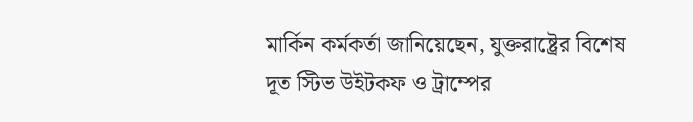মার্কিন কর্মকর্তা জানিয়েছেন, যুক্তরাষ্ট্রের বিশেষ দূত স্টিভ উইটকফ ও ট্রাম্পের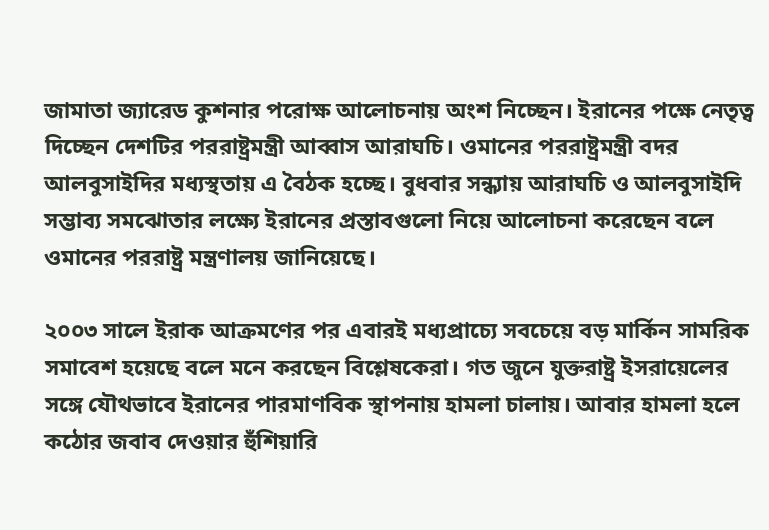জামাতা জ্যারেড কুশনার পরোক্ষ আলোচনায় অংশ নিচ্ছেন। ইরানের পক্ষে নেতৃত্ব দিচ্ছেন দেশটির পররাষ্ট্রমন্ত্রী আব্বাস আরাঘচি। ওমানের পররাষ্ট্রমন্ত্রী বদর আলবুসাইদির মধ্যস্থতায় এ বৈঠক হচ্ছে। বুধবার সন্ধ্যায় আরাঘচি ও আলবুসাইদি সম্ভাব্য সমঝোতার লক্ষ্যে ইরানের প্রস্তাবগুলো নিয়ে আলোচনা করেছেন বলে ওমানের পররাষ্ট্র মন্ত্রণালয় জানিয়েছে।

২০০৩ সালে ইরাক আক্রমণের পর এবারই মধ্যপ্রাচ্যে সবচেয়ে বড় মার্কিন সামরিক সমাবেশ হয়েছে বলে মনে করছেন বিশ্লেষকেরা। গত জুনে যুক্তরাষ্ট্র ইসরায়েলের সঙ্গে যৌথভাবে ইরানের পারমাণবিক স্থাপনায় হামলা চালায়। আবার হামলা হলে কঠোর জবাব দেওয়ার হুঁশিয়ারি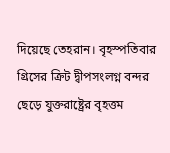দিয়েছে তেহরান। বৃহস্পতিবার গ্রিসের ক্রিট দ্বীপসংলগ্ন বন্দর ছেড়ে যুক্তরাষ্ট্রের বৃহত্তম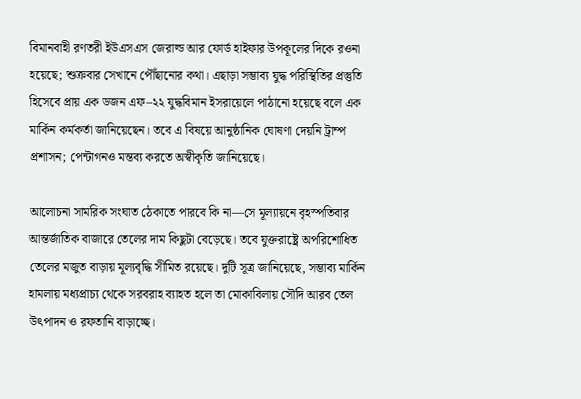বিমানবাহী রণতরী ইউএসএস জেরাল্ড আর ফোর্ড হাইফার উপকূলের দিকে রওনা হয়েছে; শুক্রবার সেখানে পৌঁছানোর কথা। এছাড়া সম্ভাব্য যুদ্ধ পরিস্থিতির প্রস্তুতি হিসেবে প্রায় এক ডজন এফ–২২ যুদ্ধবিমান ইসরায়েলে পাঠানো হয়েছে বলে এক মার্কিন কর্মকর্তা জানিয়েছেন। তবে এ বিষয়ে আনুষ্ঠানিক ঘোষণা দেয়নি ট্রাম্প প্রশাসন; পেন্টাগনও মন্তব্য করতে অস্বীকৃতি জানিয়েছে।

আলোচনা সামরিক সংঘাত ঠেকাতে পারবে কি না—সে মূল্যায়নে বৃহস্পতিবার আন্তর্জাতিক বাজারে তেলের দাম কিছুটা বেড়েছে। তবে যুক্তরাষ্ট্রে অপরিশোধিত তেলের মজুত বাড়ায় মূল্যবৃদ্ধি সীমিত রয়েছে। দুটি সূত্র জানিয়েছে, সম্ভাব্য মার্কিন হামলায় মধ্যপ্রাচ্য থেকে সরবরাহ ব্যাহত হলে তা মোকাবিলায় সৌদি আরব তেল উৎপাদন ও রফতানি বাড়াচ্ছে।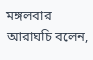মঙ্গলবার আরাঘচি বলেন,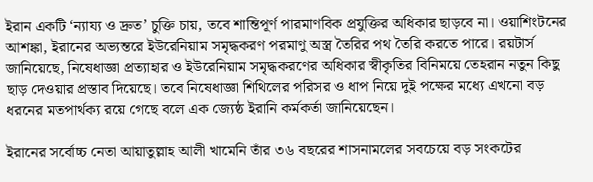ইরান একটি ‘ন্যায্য ও দ্রুত’ চুক্তি চায়, তবে শান্তিপূর্ণ পারমাণবিক প্রযুক্তির অধিকার ছাড়বে না। ওয়াশিংটনের আশঙ্কা, ইরানের অভ্যন্তরে ইউরেনিয়াম সমৃদ্ধকরণ পরমাণু অস্ত্র তৈরির পথ তৈরি করতে পারে। রয়টার্স জানিয়েছে, নিষেধাজ্ঞা প্রত্যাহার ও ইউরেনিয়াম সমৃদ্ধকরণের অধিকার স্বীকৃতির বিনিময়ে তেহরান নতুন কিছু ছাড় দেওয়ার প্রস্তাব দিয়েছে। তবে নিষেধাজ্ঞা শিথিলের পরিসর ও ধাপ নিয়ে দুই পক্ষের মধ্যে এখনো বড় ধরনের মতপার্থক্য রয়ে গেছে বলে এক জ্যেষ্ঠ ইরানি কর্মকর্তা জানিয়েছেন।

ইরানের সর্বোচ্চ নেতা আয়াতুল্লাহ আলী খামেনি তাঁর ৩৬ বছরের শাসনামলের সবচেয়ে বড় সংকটের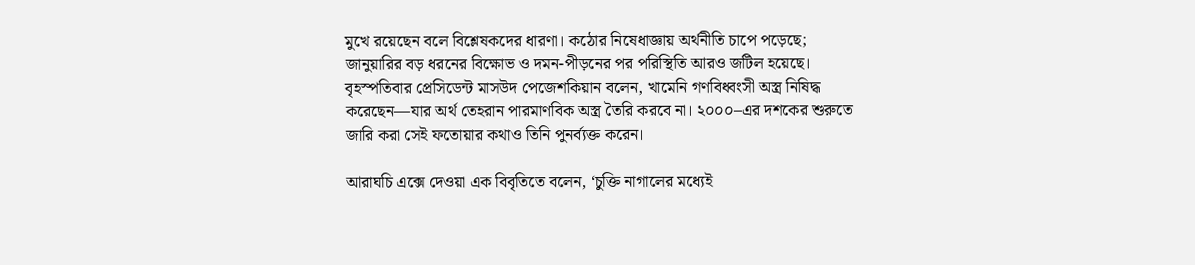মুখে রয়েছেন বলে বিশ্লেষকদের ধারণা। কঠোর নিষেধাজ্ঞায় অর্থনীতি চাপে পড়েছে; জানুয়ারির বড় ধরনের বিক্ষোভ ও দমন-পীড়নের পর পরিস্থিতি আরও জটিল হয়েছে। বৃহস্পতিবার প্রেসিডেন্ট মাসউদ পেজেশকিয়ান বলেন, খামেনি গণবিধ্বংসী অস্ত্র নিষিদ্ধ করেছেন—যার অর্থ তেহরান পারমাণবিক অস্ত্র তৈরি করবে না। ২০০০–এর দশকের শুরুতে জারি করা সেই ফতোয়ার কথাও তিনি পুনর্ব্যক্ত করেন।

আরাঘচি এক্সে দেওয়া এক বিবৃতিতে বলেন, ‘চুক্তি নাগালের মধ্যেই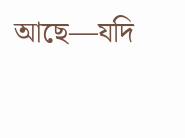আছে—যদি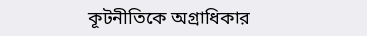কূটনীতিকে অগ্রাধিকার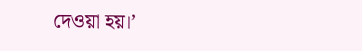দেওয়া হয়।’